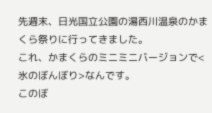先週末、日光国立公園の湯西川温泉のかまくら祭りに行ってきました。
これ、かまくらのミニミニバージョンで<氷のぼんぼり>なんです。
このぼ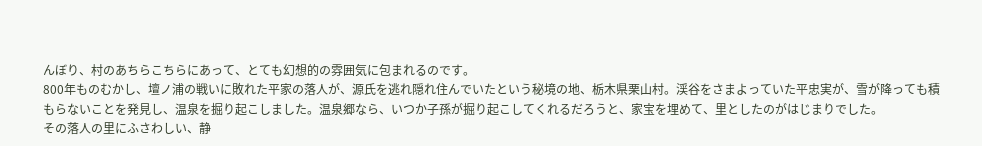んぼり、村のあちらこちらにあって、とても幻想的の雰囲気に包まれるのです。
800年ものむかし、壇ノ浦の戦いに敗れた平家の落人が、源氏を逃れ隠れ住んでいたという秘境の地、栃木県栗山村。渓谷をさまよっていた平忠実が、雪が降っても積もらないことを発見し、温泉を掘り起こしました。温泉郷なら、いつか子孫が掘り起こしてくれるだろうと、家宝を埋めて、里としたのがはじまりでした。
その落人の里にふさわしい、静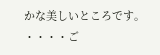かな美しいところです。
・・・・ご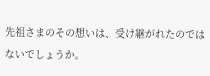先祖さまのその想いは、受け継がれたのではないでしょうか。